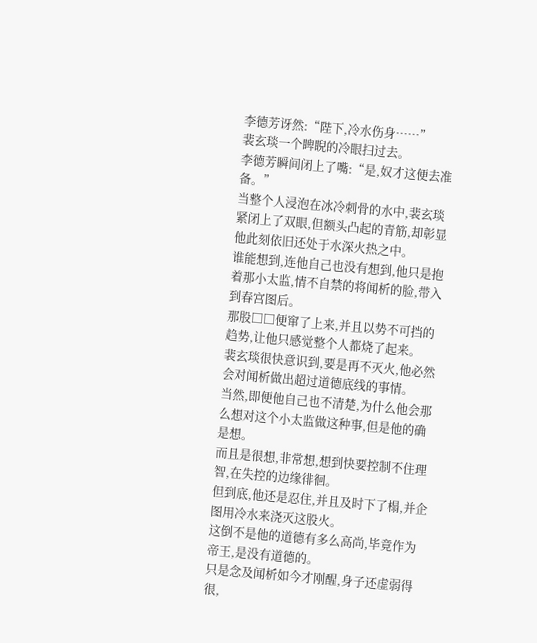李德芳讶然:“陛下,冷水伤身……”
裴玄琰一个睥睨的冷眼扫过去。
李德芳瞬间闭上了嘴:“是,奴才这便去准备。”
当整个人浸泡在冰冷刺骨的水中,裴玄琰紧闭上了双眼,但额头凸起的青筋,却彰显他此刻依旧还处于水深火热之中。
谁能想到,连他自己也没有想到,他只是抱着那小太监,情不自禁的将闻析的脸,带入到春宫图后。
那股□□便窜了上来,并且以势不可挡的趋势,让他只感觉整个人都烧了起来。
裴玄琰很快意识到,要是再不灭火,他必然会对闻析做出超过道德底线的事情。
当然,即便他自己也不清楚,为什么他会那么想对这个小太监做这种事,但是他的确是想。
而且是很想,非常想,想到快要控制不住理智,在失控的边缘徘徊。
但到底,他还是忍住,并且及时下了榻,并企图用冷水来浇灭这股火。
这倒不是他的道德有多么高尚,毕竟作为帝王,是没有道德的。
只是念及闻析如今才刚醒,身子还虚弱得很,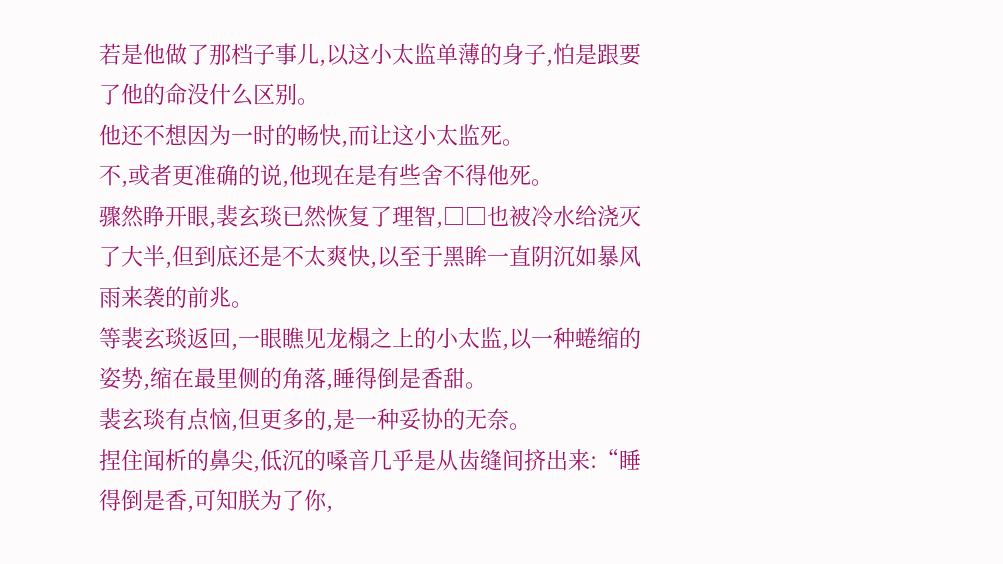若是他做了那档子事儿,以这小太监单薄的身子,怕是跟要了他的命没什么区别。
他还不想因为一时的畅快,而让这小太监死。
不,或者更准确的说,他现在是有些舍不得他死。
骤然睁开眼,裴玄琰已然恢复了理智,□□也被冷水给浇灭了大半,但到底还是不太爽快,以至于黑眸一直阴沉如暴风雨来袭的前兆。
等裴玄琰返回,一眼瞧见龙榻之上的小太监,以一种蜷缩的姿势,缩在最里侧的角落,睡得倒是香甜。
裴玄琰有点恼,但更多的,是一种妥协的无奈。
捏住闻析的鼻尖,低沉的嗓音几乎是从齿缝间挤出来:“睡得倒是香,可知朕为了你,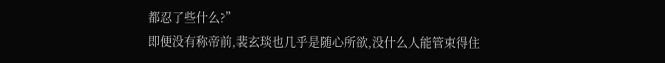都忍了些什么?”
即便没有称帝前,裴玄琰也几乎是随心所欲,没什么人能管束得住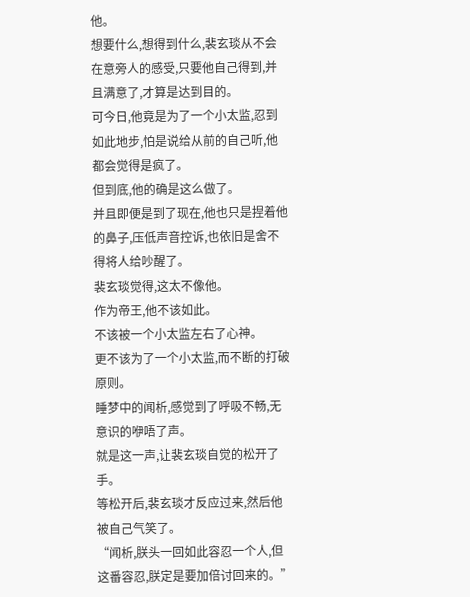他。
想要什么,想得到什么,裴玄琰从不会在意旁人的感受,只要他自己得到,并且满意了,才算是达到目的。
可今日,他竟是为了一个小太监,忍到如此地步,怕是说给从前的自己听,他都会觉得是疯了。
但到底,他的确是这么做了。
并且即便是到了现在,他也只是捏着他的鼻子,压低声音控诉,也依旧是舍不得将人给吵醒了。
裴玄琰觉得,这太不像他。
作为帝王,他不该如此。
不该被一个小太监左右了心神。
更不该为了一个小太监,而不断的打破原则。
睡梦中的闻析,感觉到了呼吸不畅,无意识的咿唔了声。
就是这一声,让裴玄琰自觉的松开了手。
等松开后,裴玄琰才反应过来,然后他被自己气笑了。
“闻析,朕头一回如此容忍一个人,但这番容忍,朕定是要加倍讨回来的。”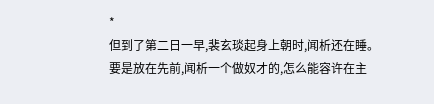*
但到了第二日一早,裴玄琰起身上朝时,闻析还在睡。
要是放在先前,闻析一个做奴才的,怎么能容许在主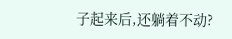子起来后,还躺着不动?